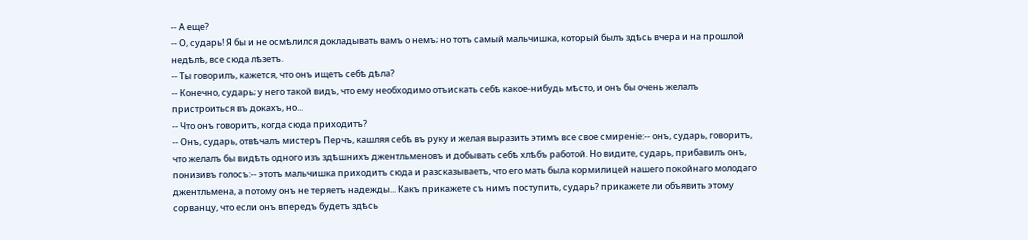-- А еще?
-- О, сударь! Я бы и не осмѣлился докладывать вамъ о немъ; но тотъ самый мальчишка, который былъ здѣсь вчера и на прошлой недѣлѣ, все сюда лѣзетъ.
-- Ты говорилъ, кажется, что онъ ищетъ себѣ дѣла?
-- Конечно, сударь; у него такой видъ, что ему необходимо отъискать себѣ какое-нибудь мѣсто, и онъ бы очень желалъ пристроиться въ докахъ, но...
-- Что онъ говоритъ, когда сюда приходитъ?
-- Онъ, сударь, отвѣчалъ мистеръ Перчъ, кашляя себѣ въ руку и желая выразить этимъ все свое смиреніе:-- онъ, сударь, говоритъ, что желалъ бы видѣть одного изъ здѣшнихъ джентльменовъ и добывать себѣ хлѣбъ работой. Но видите, сударь, прибавилъ онъ, понизивъ голосъ:-- этотъ мальчишка приходитъ сюда и разсказываетъ, что его мать была кормилицей нашего покойнаго молодаго джентльмена, а потому онъ не теряетъ надежды... Какъ прикажете съ нимъ поступить, сударь? прикажете ли объявить этому сорванцу, что если онъ впередъ будетъ здѣсь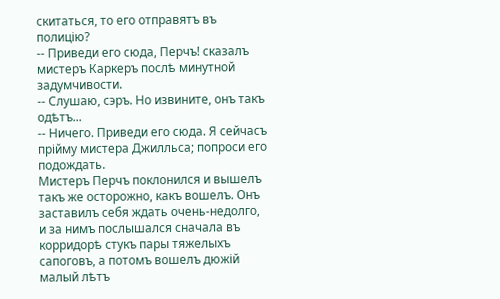скитаться, то его отправятъ въ полицію?
-- Приведи его сюда, Перчъ! сказалъ мистеръ Каркеръ послѣ минутной задумчивости.
-- Слушаю, сэръ. Но извините, онъ такъ одѣтъ...
-- Ничего. Приведи его сюда. Я сейчасъ прійму мистера Джилльса; попроси его подождать.
Мистеръ Перчъ поклонился и вышелъ такъ же осторожно, какъ вошелъ. Онъ заставилъ себя ждать очень-недолго, и за нимъ послышался сначала въ корридорѣ стукъ пары тяжелыхъ сапоговъ, а потомъ вошелъ дюжій малый лѣтъ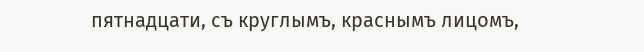пятнадцати, съ круглымъ, краснымъ лицомъ,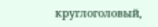круглоголовый,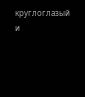круглоглазый и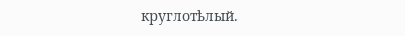круглотѣлый.